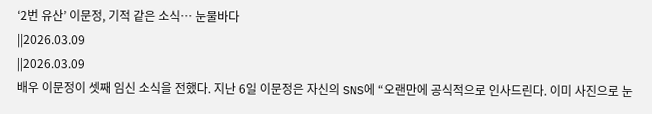‘2번 유산’ 이문정, 기적 같은 소식… 눈물바다
||2026.03.09
||2026.03.09
배우 이문정이 셋째 임신 소식을 전했다. 지난 6일 이문정은 자신의 SNS에 “오랜만에 공식적으로 인사드린다. 이미 사진으로 눈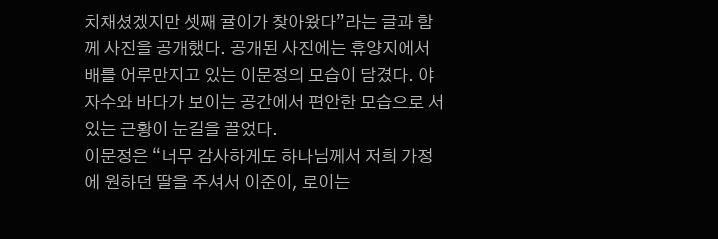치채셨겠지만 셋째 귤이가 찾아왔다”라는 글과 함께 사진을 공개했다. 공개된 사진에는 휴양지에서 배를 어루만지고 있는 이문정의 모습이 담겼다. 야자수와 바다가 보이는 공간에서 편안한 모습으로 서 있는 근황이 눈길을 끌었다.
이문정은 “너무 감사하게도 하나님께서 저희 가정에 원하던 딸을 주셔서 이준이, 로이는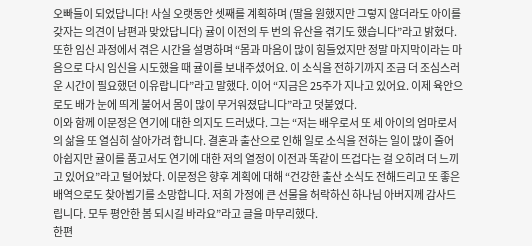오빠들이 되었답니다! 사실 오랫동안 셋째를 계획하며 (딸을 원했지만 그렇지 않더라도 아이를 갖자는 의견이 남편과 맞았답니다) 귤이 이전의 두 번의 유산을 겪기도 했습니다”라고 밝혔다. 또한 임신 과정에서 겪은 시간을 설명하며 “몸과 마음이 많이 힘들었지만 정말 마지막이라는 마음으로 다시 임신을 시도했을 때 귤이를 보내주셨어요. 이 소식을 전하기까지 조금 더 조심스러운 시간이 필요했던 이유랍니다”라고 말했다. 이어 “지금은 25주가 지나고 있어요. 이제 육안으로도 배가 눈에 띄게 불어서 몸이 많이 무거워졌답니다”라고 덧붙였다.
이와 함께 이문정은 연기에 대한 의지도 드러냈다. 그는 “저는 배우로서 또 세 아이의 엄마로서의 삶을 또 열심히 살아가려 합니다. 결혼과 출산으로 인해 일로 소식을 전하는 일이 많이 줄어 아쉽지만 귤이를 품고서도 연기에 대한 저의 열정이 이전과 똑같이 뜨겁다는 걸 오히려 더 느끼고 있어요”라고 털어놨다. 이문정은 향후 계획에 대해 “건강한 출산 소식도 전해드리고 또 좋은 배역으로도 찾아뵙기를 소망합니다. 저희 가정에 큰 선물을 허락하신 하나님 아버지께 감사드립니다. 모두 평안한 봄 되시길 바라요”라고 글을 마무리했다.
한편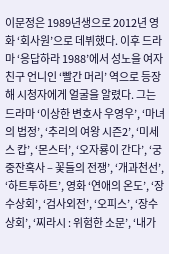이문정은 1989년생으로 2012년 영화 ‘회사원’으로 데뷔했다. 이후 드라마 ‘응답하라 1988’에서 성노을 여자친구 언니인 ‘빨간 머리’ 역으로 등장해 시청자에게 얼굴을 알렸다. 그는 드라마 ‘이상한 변호사 우영우’, ‘마녀의 법정’, ‘추리의 여왕 시즌2’, ‘미세스 캅’, ‘몬스터’, ‘오자룡이 간다’, ‘궁중잔혹사 – 꽃들의 전쟁’, ‘개과천선’, ‘하트투하트’, 영화 ‘연애의 온도’, ‘장수상회’, ‘검사외전’, ‘오피스’, ‘장수상회’, ‘찌라시 : 위험한 소문’, ‘내가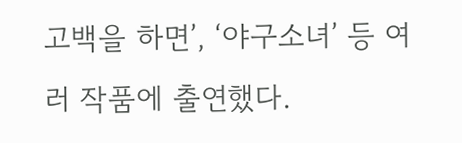고백을 하면’, ‘야구소녀’ 등 여러 작품에 출연했다.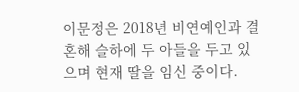이문정은 2018년 비연예인과 결혼해 슬하에 두 아들을 두고 있으며 현재 딸을 임신 중이다.